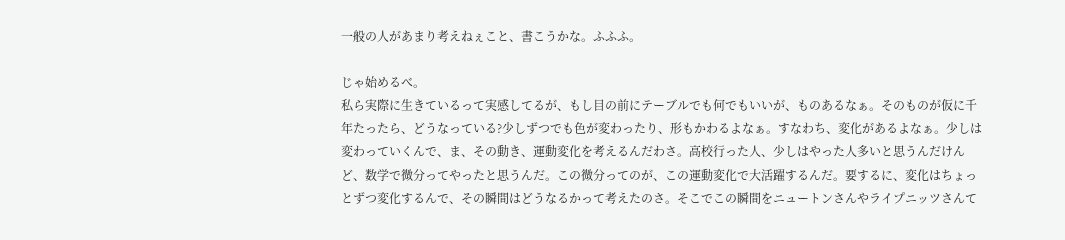一般の人があまり考えねぇこと、書こうかな。ふふふ。

じゃ始めるべ。
私ら実際に生きているって実感してるが、もし目の前にテーブルでも何でもいいが、ものあるなぁ。そのものが仮に千年たったら、どうなっている?少しずつでも色が変わったり、形もかわるよなぁ。すなわち、変化があるよなぁ。少しは変わっていくんで、ま、その動き、運動変化を考えるんだわさ。高校行った人、少しはやった人多いと思うんだけんど、数学で微分ってやったと思うんだ。この微分ってのが、この運動変化で大活躍するんだ。要するに、変化はちょっとずつ変化するんで、その瞬間はどうなるかって考えたのさ。そこでこの瞬間をニュートンさんやライプニッツさんて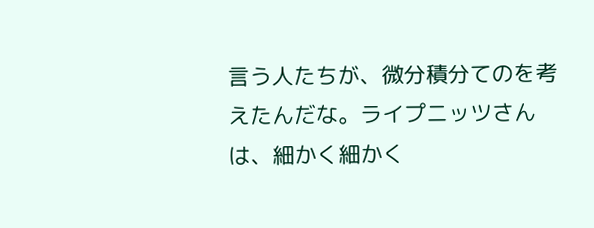言う人たちが、微分積分てのを考えたんだな。ライプニッツさんは、細かく細かく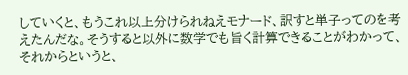していくと、もうこれ以上分けられねえモナード、訳すと単子ってのを考えたんだな。そうすると以外に数学でも旨く計算できることがわかって、それからというと、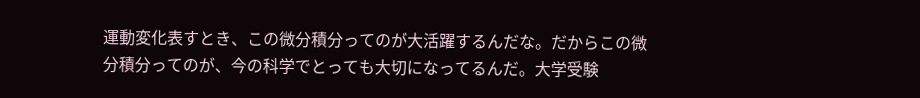運動変化表すとき、この微分積分ってのが大活躍するんだな。だからこの微分積分ってのが、今の科学でとっても大切になってるんだ。大学受験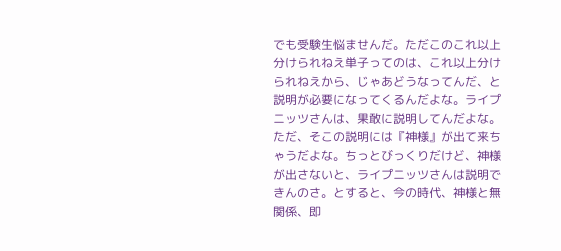でも受験生悩ませんだ。ただこのこれ以上分けられねえ単子ってのは、これ以上分けられねえから、じゃあどうなってんだ、と説明が必要になってくるんだよな。ライプニッツさんは、果敢に説明してんだよな。ただ、そこの説明には『神様』が出て来ちゃうだよな。ちっとびっくりだけど、神様が出さないと、ライプニッツさんは説明できんのさ。とすると、今の時代、神様と無関係、即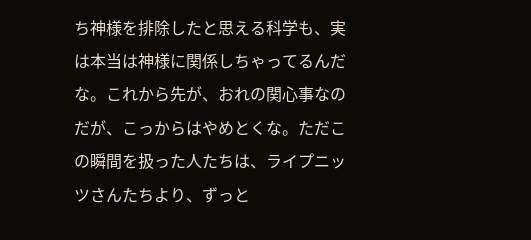ち神様を排除したと思える科学も、実は本当は神様に関係しちゃってるんだな。これから先が、おれの関心事なのだが、こっからはやめとくな。ただこの瞬間を扱った人たちは、ライプニッツさんたちより、ずっと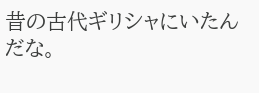昔の古代ギリシャにいたんだな。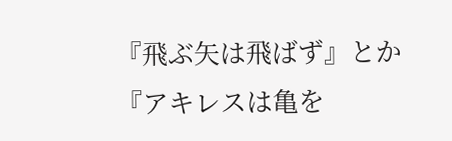『飛ぶ矢は飛ばず』とか『アキレスは亀を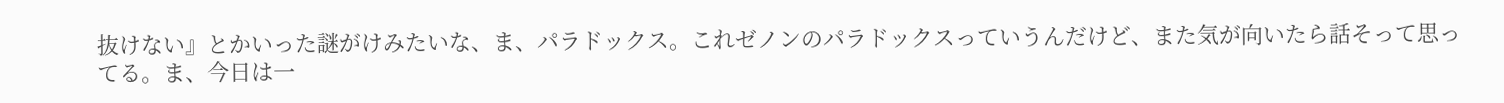抜けない』とかいった謎がけみたいな、ま、パラドックス。これゼノンのパラドックスっていうんだけど、また気が向いたら話そって思ってる。ま、今日は一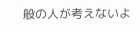般の人が考えないよ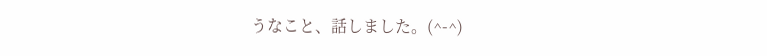うなこと、話しました。(^-^)